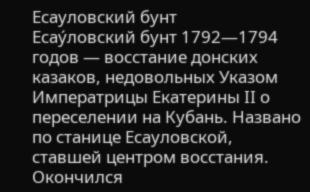Есауловский бунт
Есау́ловский бунт 1792—1794 годов — восстание донских казаков, недовольных Указом Императрицы Екатерины II о переселении на Кубань. Названо по станице Есауловской, ставшей центром восстания. Окончился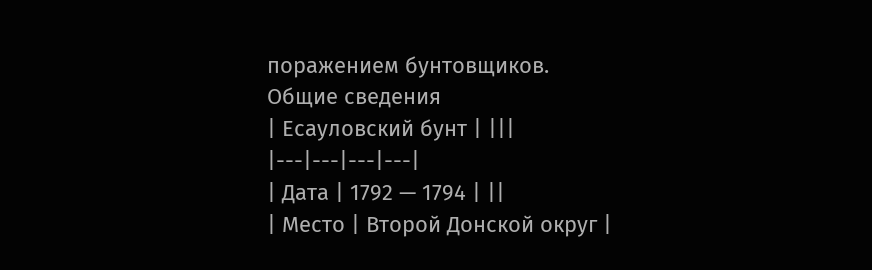поражением бунтовщиков.
Общие сведения
| Есауловский бунт | |||
|---|---|---|---|
| Дата | 1792 — 1794 | ||
| Место | Второй Донской округ |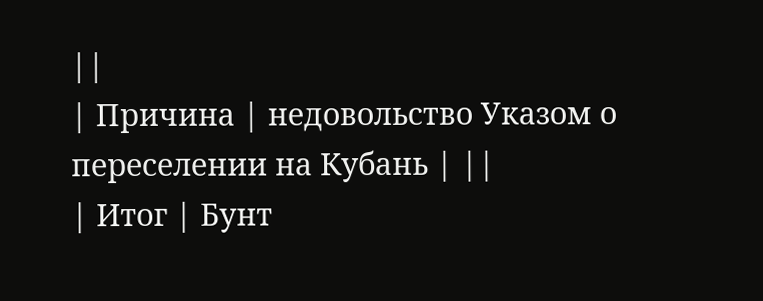||
| Причина | недовольство Указом о переселении на Кубань | ||
| Итог | Бунт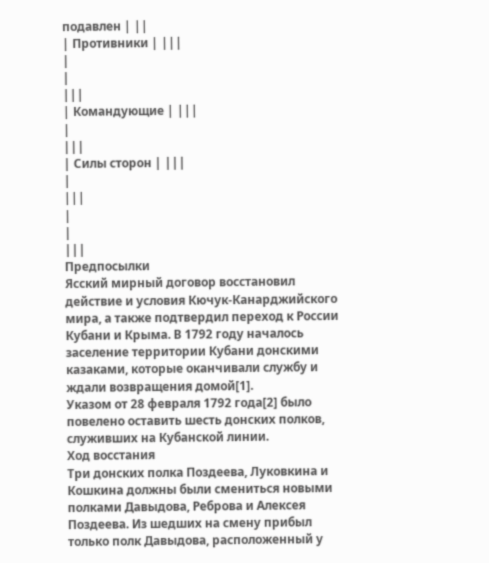подавлен | ||
| Противники | |||
|
|
|||
| Командующие | |||
|
|||
| Силы сторон | |||
|
|||
|
|
|||
Предпосылки
Ясский мирный договор восстановил действие и условия Кючук-Канарджийского мира, а также подтвердил переход к России Кубани и Крыма. В 1792 году началось заселение территории Кубани донскими казаками, которые оканчивали службу и ждали возвращения домой[1].
Указом от 28 февраля 1792 года[2] было повелено оставить шесть донских полков, служивших на Кубанской линии.
Ход восстания
Три донских полка Поздеева, Луковкина и Кошкина должны были смениться новыми полками Давыдова, Реброва и Алексея Поздеева. Из шедших на смену прибыл только полк Давыдова, расположенный у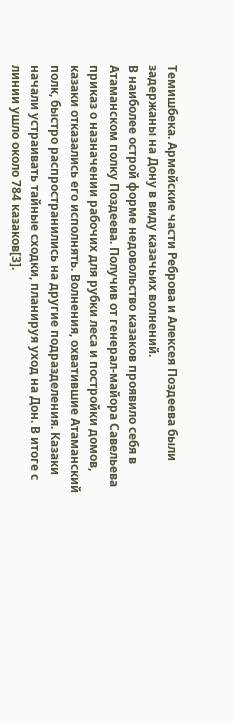Темишбека. Армейские части Реброва и Алексея Поздеева были задержаны на Дону в виду казачьих волнений.
В наиболее острой форме недовольство казаков проявило себя в Атаманском полку Поздеева. Получив от генерал-майора Савельева приказ о назначении рабочих для рубки леса и постройки домов, казаки отказались его исполнять. Волнения, охватившие Атаманский полк, быстро распространились на другие подразделения. Казаки начали устраивать тайные сходки, планируя уход на Дон. В итоге с линии ушло около 784 казаков[3].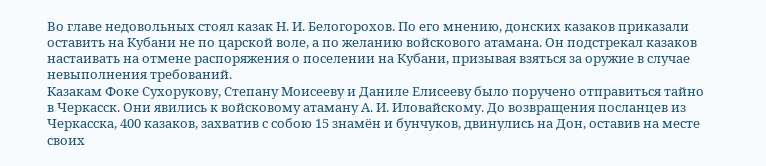Во главе недовольных стоял казак Н. И. Белогорохов. По его мнению, донских казаков приказали оставить на Кубани не по царской воле, а по желанию войскового атамана. Он подстрекал казаков настаивать на отмене распоряжения о поселении на Кубани, призывая взяться за оружие в случае невыполнения требований.
Казакам Фоке Сухорукову, Степану Моисееву и Даниле Елисееву было поручено отправиться тайно в Черкасск. Они явились к войсковому атаману А. И. Иловайскому. До возвращения посланцев из Черкасска, 400 казаков, захватив с собою 15 знамён и бунчуков, двинулись на Дон, оставив на месте своих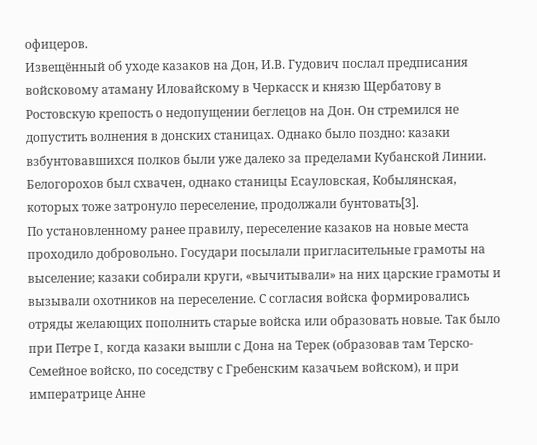офицеров.
Извещённый об уходе казаков на Дон, И.В. Гудович послал предписания войсковому атаману Иловайскому в Черкасск и князю Щербатову в Ростовскую крепость о недопущении беглецов на Дон. Он стремился не допустить волнения в донских станицах. Однако было поздно: казаки взбунтовавшихся полков были уже далеко за пределами Кубанской Линии. Белогорохов был схвачен, однако станицы Есауловская, Кобылянская, которых тоже затронуло переселение, продолжали бунтовать[3].
По установленному ранее правилу, переселение казаков на новые места проходило добровольно. Государи посылали пригласительные грамоты на выселение; казаки собирали круги, «вычитывали» на них царские грамоты и вызывали охотников на переселение. С согласия войска формировались отряды желающих пополнить старые войска или образовать новые. Так было при Петре I, когда казаки вышли с Дона на Терек (образовав там Терско-Семейное войско, по соседству с Гребенским казачьем войском), и при императрице Анне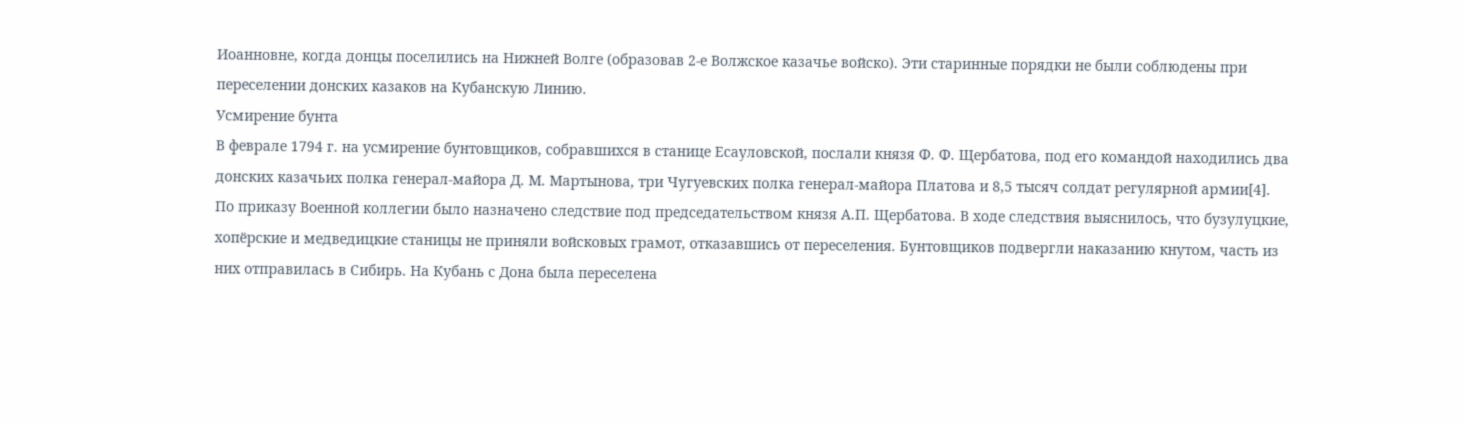Иоанновне, когда донцы поселились на Нижней Волге (образовав 2-е Волжское казачье войско). Эти старинные порядки не были соблюдены при переселении донских казаков на Кубанскую Линию.
Усмирение бунта
В феврале 1794 г. на усмирение бунтовщиков, собравшихся в станице Есауловской, послали князя Ф. Ф. Щербатова, под его командой находились два донских казачьих полка генерал-майора Д. М. Мартынова, три Чугуевских полка генерал-майора Платова и 8,5 тысяч солдат регулярной армии[4].
По приказу Военной коллегии было назначено следствие под председательством князя А.П. Щербатова. В ходе следствия выяснилось, что бузулуцкие, хопёрские и медведицкие станицы не приняли войсковых грамот, отказавшись от переселения. Бунтовщиков подвергли наказанию кнутом, часть из них отправилась в Сибирь. На Кубань с Дона была переселена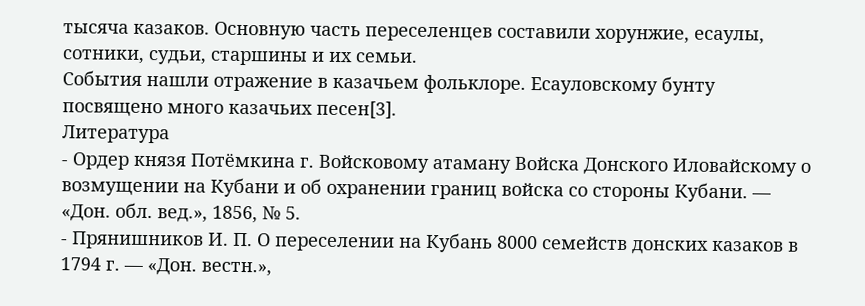тысяча казаков. Основную часть переселенцев составили хорунжие, есаулы, сотники, судьи, старшины и их семьи.
События нашли отражение в казачьем фольклоре. Есауловскому бунту посвящено много казачьих песен[3].
Литература
- Ордер князя Потёмкина г. Войсковому атаману Войска Донского Иловайскому о возмущении на Кубани и об охранении границ войска со стороны Кубани. — «Дон. обл. вед.», 1856, № 5.
- Прянишников И. П. О переселении на Кубань 8000 семейств донских казаков в 1794 г. — «Дон. вестн.»,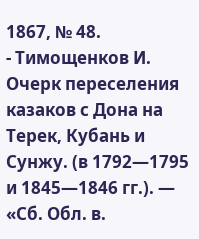1867, № 48.
- Тимощенков И. Очерк переселения казаков с Дона на Терек, Кубань и Сунжу. (в 1792—1795 и 1845—1846 гг.). — «Сб. Обл. в.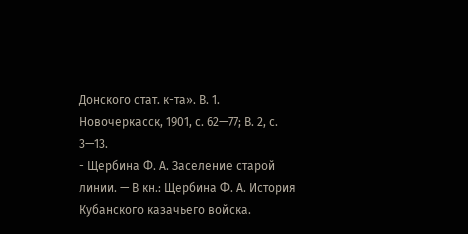Донского стат. к-та». В. 1. Новочеркасск, 1901, с. 62—77; В. 2, с. 3—13.
- Щербина Ф. А. Заселение старой линии. — В кн.: Щербина Ф. А. История Кубанского казачьего войска.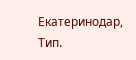Екатеринодар, Тип.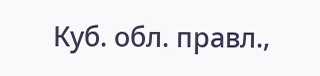Куб. обл. правл.,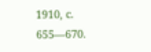1910, с. 655—670.